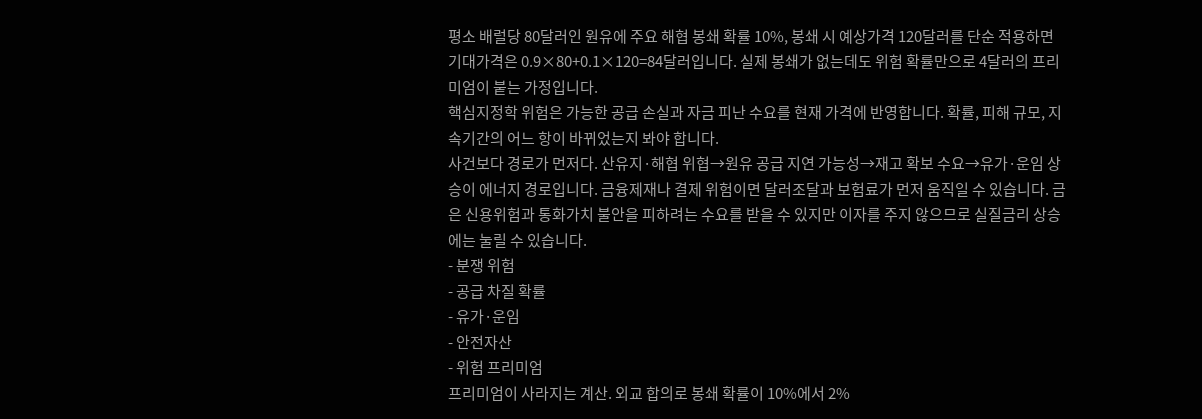평소 배럴당 80달러인 원유에 주요 해협 봉쇄 확률 10%, 봉쇄 시 예상가격 120달러를 단순 적용하면 기대가격은 0.9×80+0.1×120=84달러입니다. 실제 봉쇄가 없는데도 위험 확률만으로 4달러의 프리미엄이 붙는 가정입니다.
핵심지정학 위험은 가능한 공급 손실과 자금 피난 수요를 현재 가격에 반영합니다. 확률, 피해 규모, 지속기간의 어느 항이 바뀌었는지 봐야 합니다.
사건보다 경로가 먼저다. 산유지·해협 위협→원유 공급 지연 가능성→재고 확보 수요→유가·운임 상승이 에너지 경로입니다. 금융제재나 결제 위험이면 달러조달과 보험료가 먼저 움직일 수 있습니다. 금은 신용위험과 통화가치 불안을 피하려는 수요를 받을 수 있지만 이자를 주지 않으므로 실질금리 상승에는 눌릴 수 있습니다.
- 분쟁 위험
- 공급 차질 확률
- 유가·운임
- 안전자산
- 위험 프리미엄
프리미엄이 사라지는 계산. 외교 합의로 봉쇄 확률이 10%에서 2%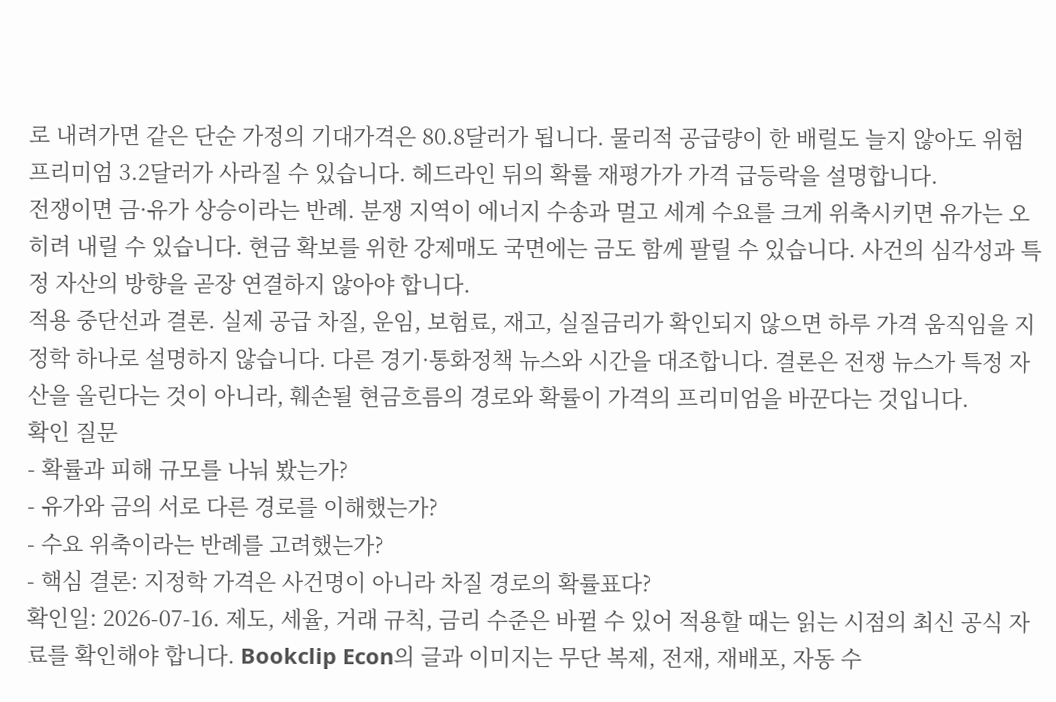로 내려가면 같은 단순 가정의 기대가격은 80.8달러가 됩니다. 물리적 공급량이 한 배럴도 늘지 않아도 위험 프리미엄 3.2달러가 사라질 수 있습니다. 헤드라인 뒤의 확률 재평가가 가격 급등락을 설명합니다.
전쟁이면 금·유가 상승이라는 반례. 분쟁 지역이 에너지 수송과 멀고 세계 수요를 크게 위축시키면 유가는 오히려 내릴 수 있습니다. 현금 확보를 위한 강제매도 국면에는 금도 함께 팔릴 수 있습니다. 사건의 심각성과 특정 자산의 방향을 곧장 연결하지 않아야 합니다.
적용 중단선과 결론. 실제 공급 차질, 운임, 보험료, 재고, 실질금리가 확인되지 않으면 하루 가격 움직임을 지정학 하나로 설명하지 않습니다. 다른 경기·통화정책 뉴스와 시간을 대조합니다. 결론은 전쟁 뉴스가 특정 자산을 올린다는 것이 아니라, 훼손될 현금흐름의 경로와 확률이 가격의 프리미엄을 바꾼다는 것입니다.
확인 질문
- 확률과 피해 규모를 나눠 봤는가?
- 유가와 금의 서로 다른 경로를 이해했는가?
- 수요 위축이라는 반례를 고려했는가?
- 핵심 결론: 지정학 가격은 사건명이 아니라 차질 경로의 확률표다?
확인일: 2026-07-16. 제도, 세율, 거래 규칙, 금리 수준은 바뀔 수 있어 적용할 때는 읽는 시점의 최신 공식 자료를 확인해야 합니다. Bookclip Econ의 글과 이미지는 무단 복제, 전재, 재배포, 자동 수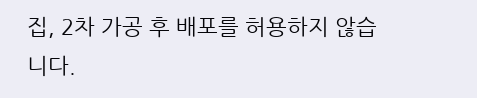집, 2차 가공 후 배포를 허용하지 않습니다.